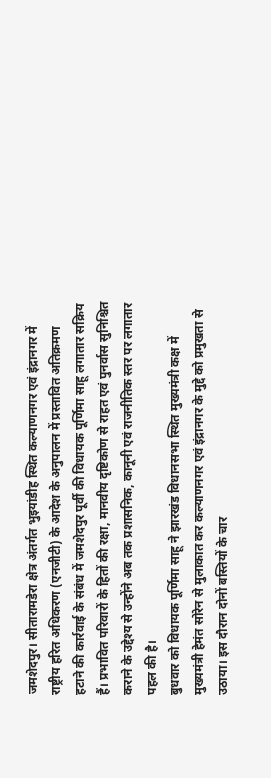जमशेदपुर। सीतारामडेरा क्षेत्र अंतर्गत भुइयांडीह स्थित कल्याणनगर एवं इंद्रानगर में राष्ट्रीय हरित अधिकरण (एनजीटी) के आदेश के अनुपालन में प्रस्तावित अतिक्रमण हटाने की कार्रवाई के संबंध में जमशेदपुर पूर्वी की विधायक पूर्णिमा साहू लगातार सक्रिय हैं। प्रभावित परिवारों के हितों की रक्षा, मानवीय दृष्टिकोण से राहत एवं पुनर्वास सुनिश्चित कराने के उद्देश्य से उन्होंने अब तक प्रशासनिक, कानूनी एवं राजनीतिक स्तर पर लगातार पहल की है।
बुधवार को विधायक पूर्णिमा साहू ने झारखंड विधानसभा स्थित मुख्यमंत्री कक्ष में मुख्यमंत्री हेमंत सोरेन से मुलाकात कर कल्याणनगर एवं इंद्रानगर के मुद्दे को प्रमुखता से उठाया। इस दौरान दोनों बस्तियों के चार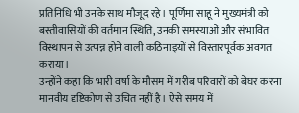प्रतिनिधि भी उनके साथ मौजूद रहे। पूर्णिमा साहू ने मुख्यमंत्री को बस्तीवासियों की वर्तमान स्थिति, उनकी समस्याओं और संभावित विस्थापन से उत्पन्न होने वाली कठिनाइयों से विस्तारपूर्वक अवगत कराया।
उन्होंने कहा कि भारी वर्षा के मौसम में गरीब परिवारों को बेघर करना मानवीय दृष्टिकोण से उचित नहीं है। ऐसे समय में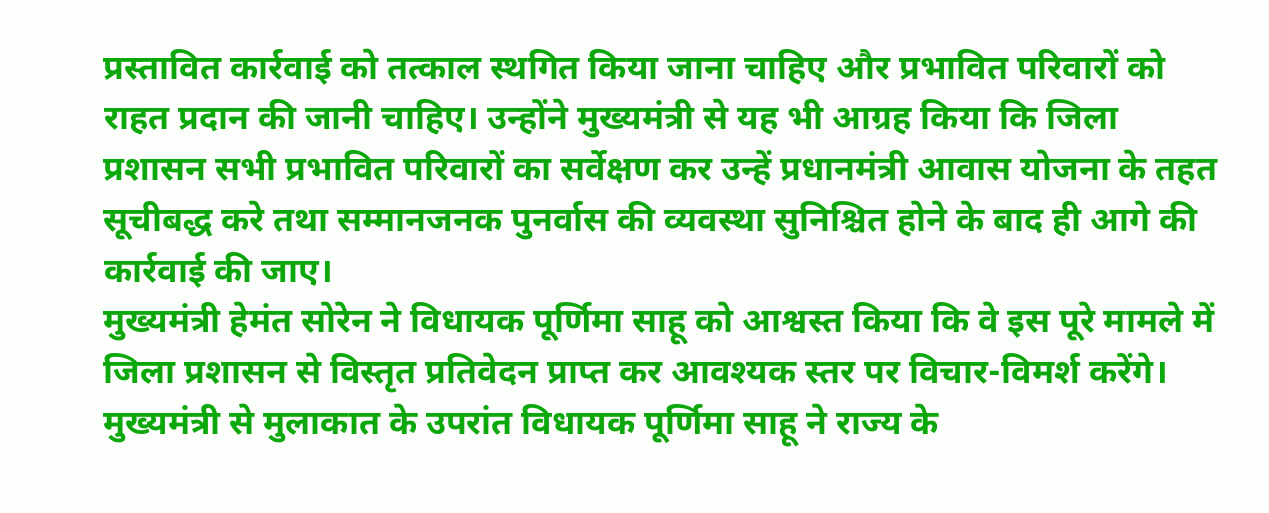प्रस्तावित कार्रवाई को तत्काल स्थगित किया जाना चाहिए और प्रभावित परिवारों को राहत प्रदान की जानी चाहिए। उन्होंने मुख्यमंत्री से यह भी आग्रह किया कि जिला प्रशासन सभी प्रभावित परिवारों का सर्वेक्षण कर उन्हें प्रधानमंत्री आवास योजना के तहत सूचीबद्ध करे तथा सम्मानजनक पुनर्वास की व्यवस्था सुनिश्चित होने के बाद ही आगे की कार्रवाई की जाए।
मुख्यमंत्री हेमंत सोरेन ने विधायक पूर्णिमा साहू को आश्वस्त किया कि वे इस पूरे मामले में जिला प्रशासन से विस्तृत प्रतिवेदन प्राप्त कर आवश्यक स्तर पर विचार-विमर्श करेंगे।
मुख्यमंत्री से मुलाकात के उपरांत विधायक पूर्णिमा साहू ने राज्य के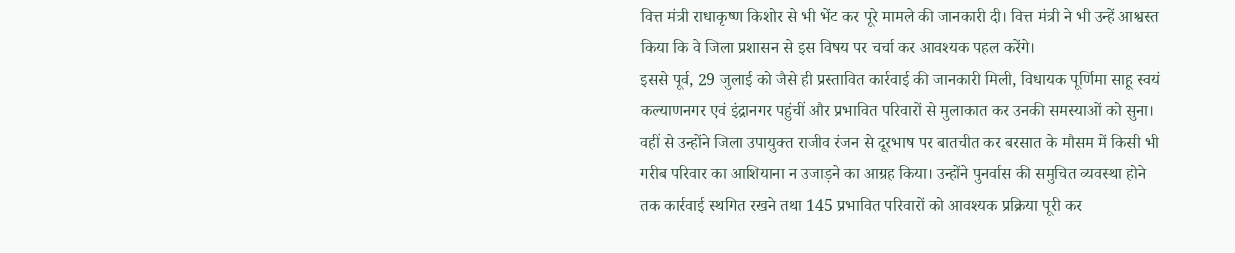वित्त मंत्री राधाकृष्ण किशोर से भी भेंट कर पूरे मामले की जानकारी दी। वित्त मंत्री ने भी उन्हें आश्वस्त किया कि वे जिला प्रशासन से इस विषय पर चर्चा कर आवश्यक पहल करेंगे।
इससे पूर्व, 29 जुलाई को जैसे ही प्रस्तावित कार्रवाई की जानकारी मिली, विधायक पूर्णिमा साहू स्वयं कल्याणनगर एवं इंद्रानगर पहुंचीं और प्रभावित परिवारों से मुलाकात कर उनकी समस्याओं को सुना। वहीं से उन्होंने जिला उपायुक्त राजीव रंजन से दूरभाष पर बातचीत कर बरसात के मौसम में किसी भी गरीब परिवार का आशियाना न उजाड़ने का आग्रह किया। उन्होंने पुनर्वास की समुचित व्यवस्था होने तक कार्रवाई स्थगित रखने तथा 145 प्रभावित परिवारों को आवश्यक प्रक्रिया पूरी कर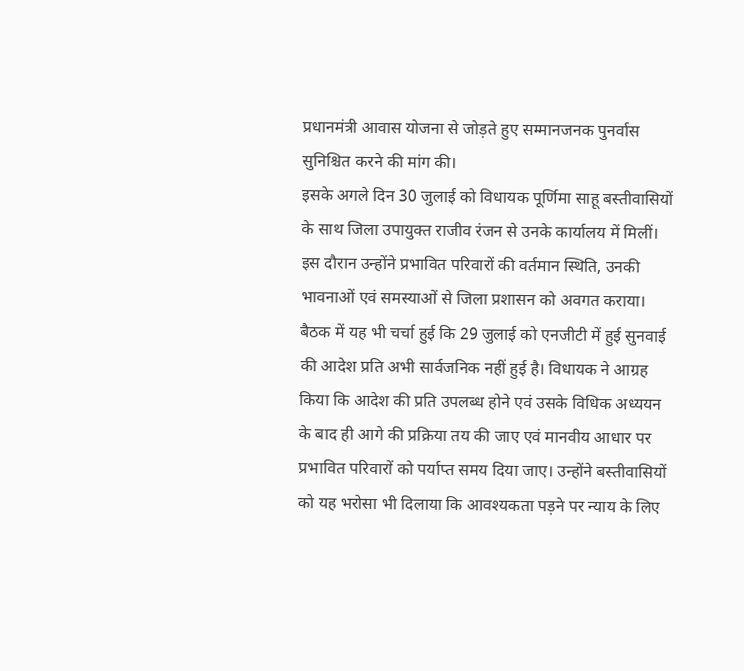प्रधानमंत्री आवास योजना से जोड़ते हुए सम्मानजनक पुनर्वास सुनिश्चित करने की मांग की।
इसके अगले दिन 30 जुलाई को विधायक पूर्णिमा साहू बस्तीवासियों के साथ जिला उपायुक्त राजीव रंजन से उनके कार्यालय में मिलीं। इस दौरान उन्होंने प्रभावित परिवारों की वर्तमान स्थिति, उनकी भावनाओं एवं समस्याओं से जिला प्रशासन को अवगत कराया। बैठक में यह भी चर्चा हुई कि 29 जुलाई को एनजीटी में हुई सुनवाई की आदेश प्रति अभी सार्वजनिक नहीं हुई है। विधायक ने आग्रह किया कि आदेश की प्रति उपलब्ध होने एवं उसके विधिक अध्ययन के बाद ही आगे की प्रक्रिया तय की जाए एवं मानवीय आधार पर प्रभावित परिवारों को पर्याप्त समय दिया जाए। उन्होंने बस्तीवासियों को यह भरोसा भी दिलाया कि आवश्यकता पड़ने पर न्याय के लिए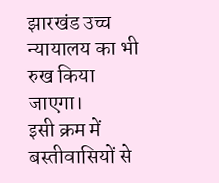झारखंड उच्च न्यायालय का भी रुख किया जाएगा।
इसी क्रम में बस्तीवासियों से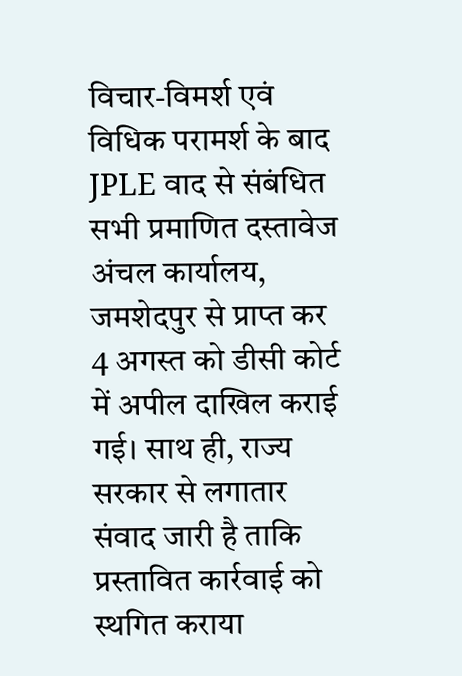विचार-विमर्श एवं विधिक परामर्श के बाद JPLE वाद से संबंधित सभी प्रमाणित दस्तावेज अंचल कार्यालय, जमशेदपुर से प्राप्त कर 4 अगस्त को डीसी कोर्ट में अपील दाखिल कराई गई। साथ ही, राज्य सरकार से लगातार संवाद जारी है ताकि प्रस्तावित कार्रवाई को स्थगित कराया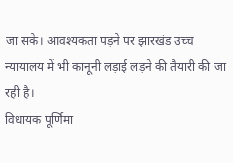जा सके। आवश्यकता पड़ने पर झारखंड उच्च न्यायालय में भी कानूनी लड़ाई लड़ने की तैयारी की जा रही है।
विधायक पूर्णिमा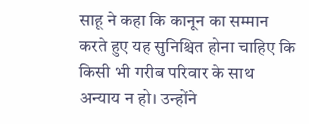साहू ने कहा कि कानून का सम्मान करते हुए यह सुनिश्चित होना चाहिए कि किसी भी गरीब परिवार के साथ अन्याय न हो। उन्होंने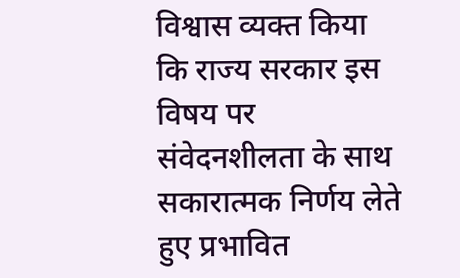विश्वास व्यक्त किया कि राज्य सरकार इस विषय पर संवेदनशीलता के साथ सकारात्मक निर्णय लेते हुए प्रभावित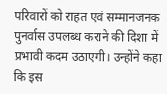परिवारों को राहत एवं सम्मानजनक पुनर्वास उपलब्ध कराने की दिशा में प्रभावी कदम उठाएगी। उन्होंने कहा कि इस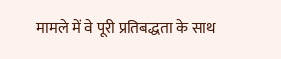मामले में वे पूरी प्रतिबद्धता के साथ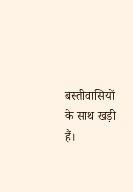बस्तीवासियों के साथ खड़ी हैं।